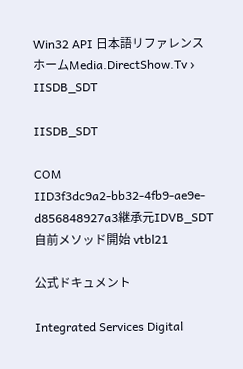Win32 API 日本語リファレンス
ホームMedia.DirectShow.Tv › IISDB_SDT

IISDB_SDT

COM
IID3f3dc9a2-bb32-4fb9-ae9e-d856848927a3継承元IDVB_SDT自前メソッド開始 vtbl21

公式ドキュメント

Integrated Services Digital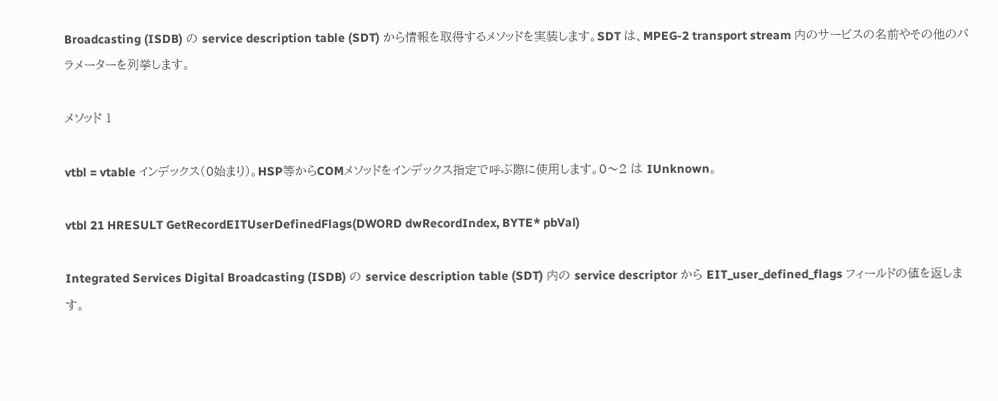Broadcasting (ISDB) の service description table (SDT) から情報を取得するメソッドを実装します。SDT は、MPEG-2 transport stream 内のサービスの名前やその他のパラメーターを列挙します。

メソッド 1

vtbl = vtable インデックス(0始まり)。HSP等からCOMメソッドをインデックス指定で呼ぶ際に使用します。0〜2 は IUnknown。

vtbl 21 HRESULT GetRecordEITUserDefinedFlags(DWORD dwRecordIndex, BYTE* pbVal)

Integrated Services Digital Broadcasting (ISDB) の service description table (SDT) 内の service descriptor から EIT_user_defined_flags フィールドの値を返します。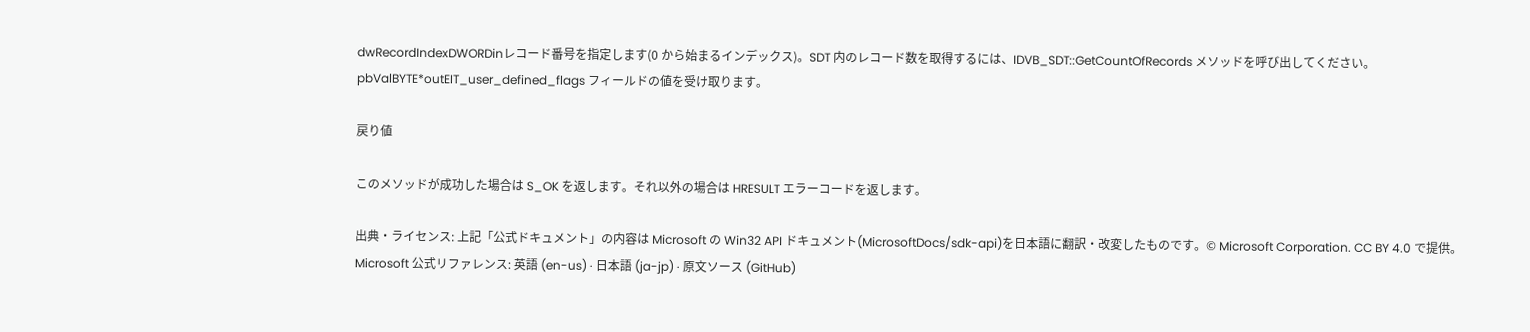dwRecordIndexDWORDinレコード番号を指定します(0 から始まるインデックス)。SDT 内のレコード数を取得するには、IDVB_SDT::GetCountOfRecords メソッドを呼び出してください。
pbValBYTE*outEIT_user_defined_flags フィールドの値を受け取ります。

戻り値

このメソッドが成功した場合は S_OK を返します。それ以外の場合は HRESULT エラーコードを返します。

出典・ライセンス: 上記「公式ドキュメント」の内容は Microsoft の Win32 API ドキュメント(MicrosoftDocs/sdk-api)を日本語に翻訳・改変したものです。© Microsoft Corporation. CC BY 4.0 で提供。
Microsoft 公式リファレンス: 英語 (en-us) · 日本語 (ja-jp) · 原文ソース (GitHub)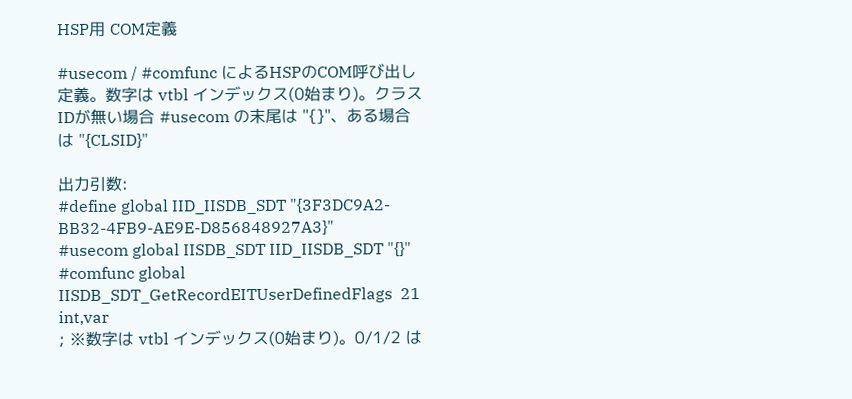HSP用 COM定義

#usecom / #comfunc によるHSPのCOM呼び出し定義。数字は vtbl インデックス(0始まり)。クラスIDが無い場合 #usecom の末尾は "{}"、ある場合は "{CLSID}"

出力引数:
#define global IID_IISDB_SDT "{3F3DC9A2-BB32-4FB9-AE9E-D856848927A3}"
#usecom global IISDB_SDT IID_IISDB_SDT "{}"
#comfunc global IISDB_SDT_GetRecordEITUserDefinedFlags  21 int,var
; ※数字は vtbl インデックス(0始まり)。0/1/2 は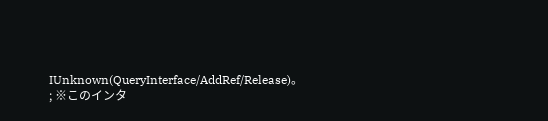IUnknown(QueryInterface/AddRef/Release)。
; ※このインタ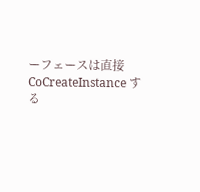ーフェースは直接 CoCreateInstance する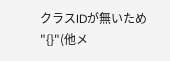クラスIDが無いため "{}"(他メ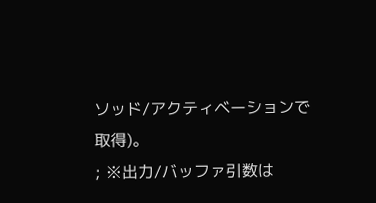ソッド/アクティベーションで取得)。
; ※出力/バッファ引数は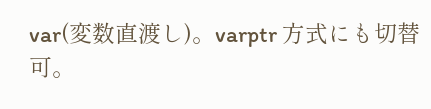var(変数直渡し)。varptr 方式にも切替可。